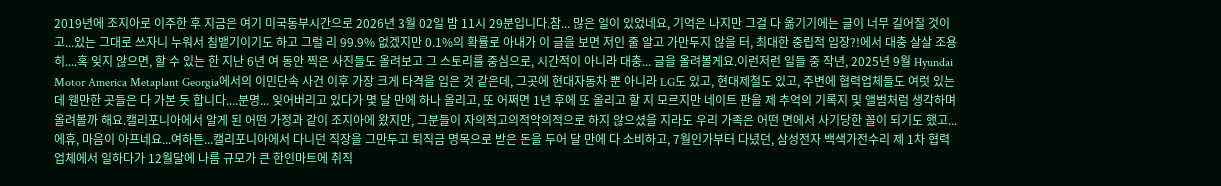2019년에 조지아로 이주한 후 지금은 여기 미국동부시간으로 2026년 3월 02일 밤 11시 29분입니다.참... 많은 일이 있었네요, 기억은 나지만 그걸 다 옮기기에는 글이 너무 길어질 것이고...있는 그대로 쓰자니 누워서 침뱉기이기도 하고 그럴 리 99.9% 없겠지만 0.1%의 확률로 아내가 이 글을 보면 저인 줄 알고 가만두지 않을 터, 최대한 중립적 입장?!에서 대충 살살 조용히....혹 잊지 않으면, 할 수 있는 한 지난 6년 여 동안 찍은 사진들도 올려보고 그 스토리를 중심으로, 시간적이 아니라 대충... 글을 올려볼게요.이런저런 일들 중 작년, 2025년 9월 Hyundai Motor America Metaplant Georgia에서의 이민단속 사건 이후 가장 크게 타격을 입은 것 같은데, 그곳에 현대자동차 뿐 아니라 LG도 있고, 현대제철도 있고, 주변에 협력업체들도 여럿 있는데 웬만한 곳들은 다 가본 듯 합니다....분명... 잊어버리고 있다가 몇 달 만에 하나 올리고, 또 어쩌면 1년 후에 또 올리고 할 지 모르지만 네이트 판을 제 추억의 기록지 및 앨범처럼 생각하며 올려볼까 해요.캘리포니아에서 알게 된 어떤 가정과 같이 조지아에 왔지만, 그분들이 자의적고의적악의적으로 하지 않으셨을 지라도 우리 가족은 어떤 면에서 사기당한 꼴이 되기도 했고... 에휴, 마음이 아프네요...여하튼...캘리포니아에서 다니던 직장을 그만두고 퇴직금 명목으로 받은 돈을 두어 달 만에 다 소비하고, 7월인가부터 다녔던, 삼성전자 백색가전수리 제 1차 협력업체에서 일하다가 12월달에 나름 규모가 큰 한인마트에 취직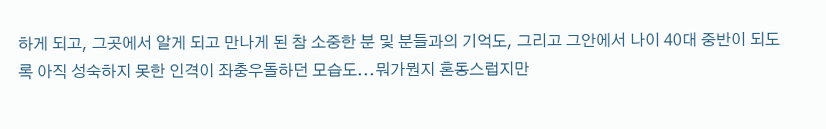하게 되고, 그곳에서 알게 되고 만나게 된 참 소중한 분 및 분들과의 기억도, 그리고 그안에서 나이 40대 중반이 되도록 아직 성숙하지 못한 인격이 좌충우돌하던 모습도...뭐가뭔지 혼동스럽지만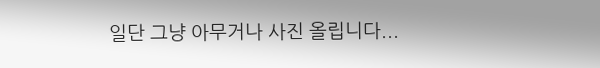일단 그냥 아무거나 사진 올립니다...